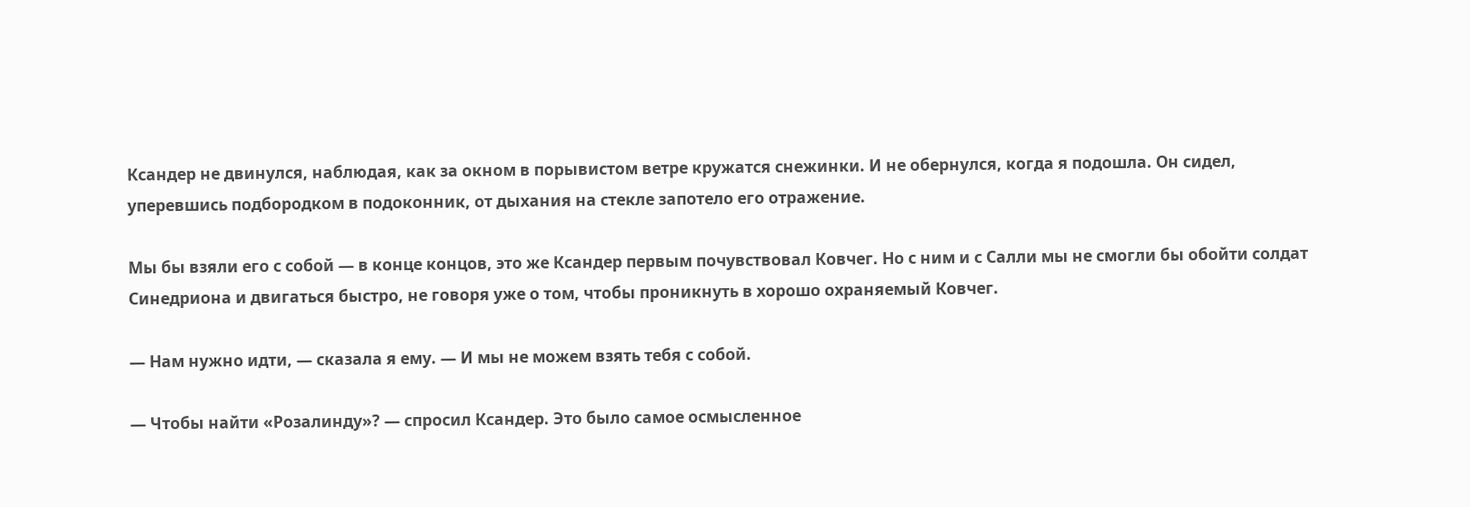Ксандер не двинулся, наблюдая, как за окном в порывистом ветре кружатся снежинки. И не обернулся, когда я подошла. Он сидел, уперевшись подбородком в подоконник, от дыхания на стекле запотело его отражение.

Мы бы взяли его с собой — в конце концов, это же Ксандер первым почувствовал Ковчег. Но с ним и с Салли мы не смогли бы обойти солдат Синедриона и двигаться быстро, не говоря уже о том, чтобы проникнуть в хорошо охраняемый Ковчег.

— Нам нужно идти, — сказала я ему. — И мы не можем взять тебя с собой.

— Чтобы найти «Розалинду»? — спросил Ксандер. Это было самое осмысленное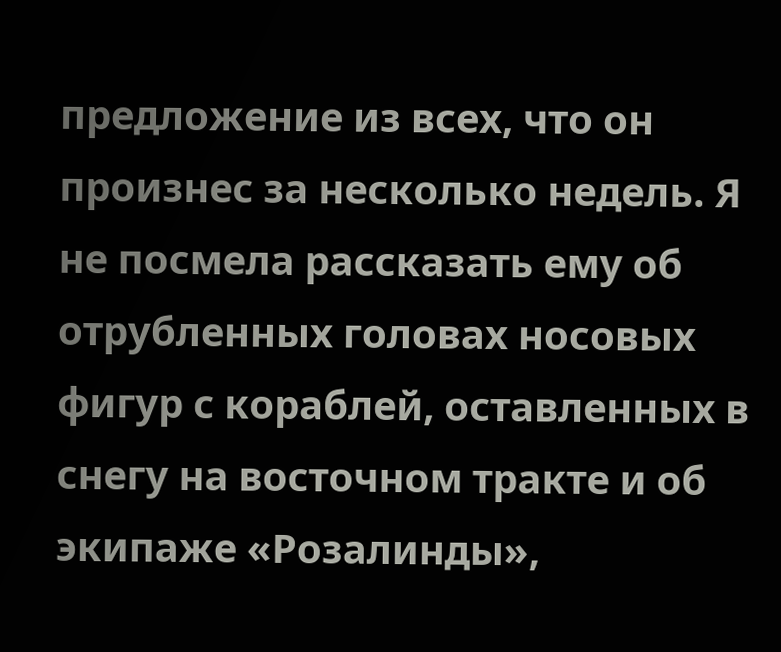предложение из всех, что он произнес за несколько недель. Я не посмела рассказать ему об отрубленных головах носовых фигур с кораблей, оставленных в снегу на восточном тракте и об экипаже «Розалинды»,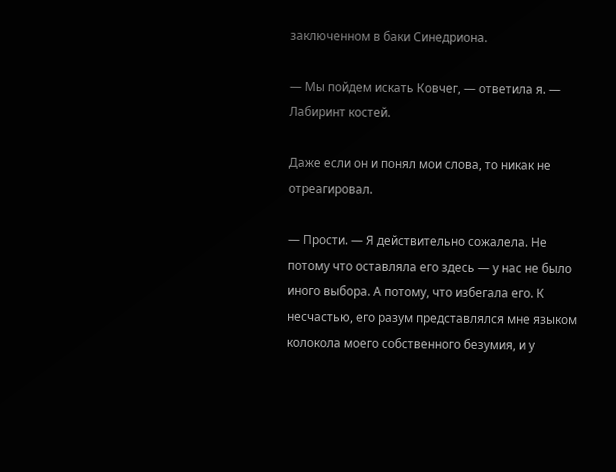заключенном в баки Синедриона.

— Мы пойдем искать Ковчег, — ответила я. — Лабиринт костей.

Даже если он и понял мои слова, то никак не отреагировал.

— Прости. — Я действительно сожалела. Не потому что оставляла его здесь — у нас не было иного выбора. А потому, что избегала его. К несчастью, его разум представлялся мне языком колокола моего собственного безумия, и у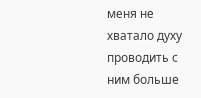меня не хватало духу проводить с ним больше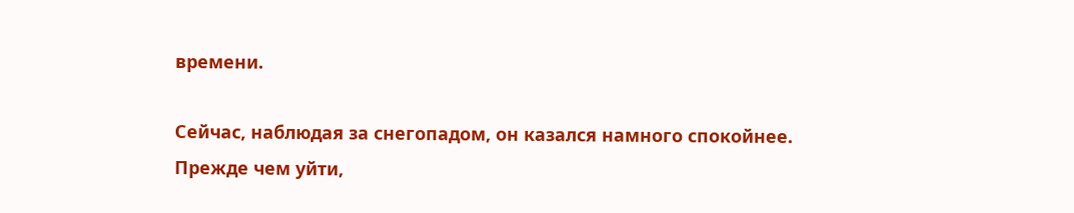времени.

Сейчас, наблюдая за снегопадом, он казался намного спокойнее. Прежде чем уйти,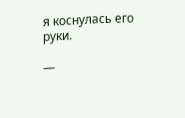я коснулась его руки.

—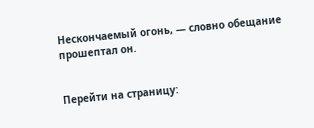Нескончаемый огонь, — словно обещание прошептал он.


Перейти на страницу: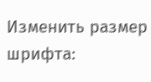Изменить размер шрифта: